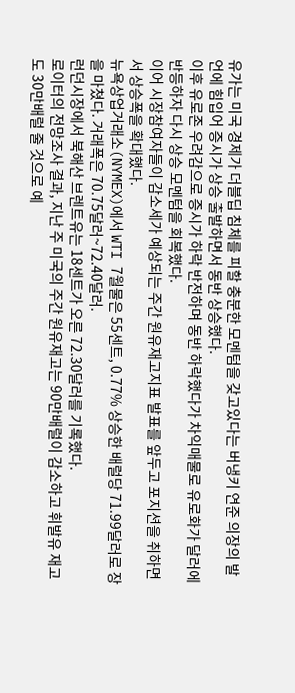유가는 미국 경제가 더블딥 침체를 피할 충분한 모멘텀을 갖고있다는 버냉키 연준 의장의 발언에 힘입어 증시가 상승 출발하면서 동반 상승했다.
이후 유로존 우려감으로 증시가 하락 반전하며 동반 하락했다가 차익매물로 유로화가 달러에 반등하자 다시 상승 모멘텀을 회복했다.
이어 시장참여자들이 감소세가 예상되는 주간 원유재고지표 발표를 앞두고 포지션을 취하면서 상승폭을 확대했다.
뉴욕상업거래소(NYMEX)에서 WTI 7월물은 55센트, 0.77% 상승한 배럴당 71.99달러로 장을 마쳤다. 거래폭은 70.75달러~72.40달러.
런던시장에서 북해산 브렌트유는 18센트가 오른 72.30달러를 기록했다.
로이터의 전망조사 결과, 지난 주 미국의 주간 원유재고는 90만배럴이 감소하고 휘발유 재고도 30만배럴 줄 것으로 예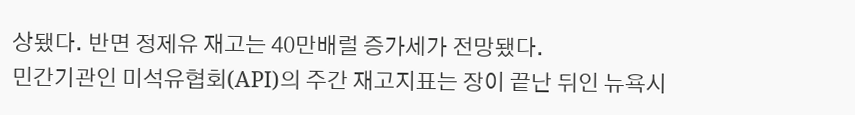상됐다. 반면 정제유 재고는 40만배럴 증가세가 전망됐다.
민간기관인 미석유협회(API)의 주간 재고지표는 장이 끝난 뒤인 뉴욕시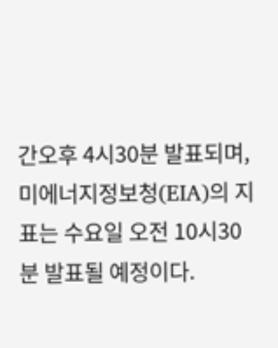간오후 4시30분 발표되며, 미에너지정보청(EIA)의 지표는 수요일 오전 10시30분 발표될 예정이다.